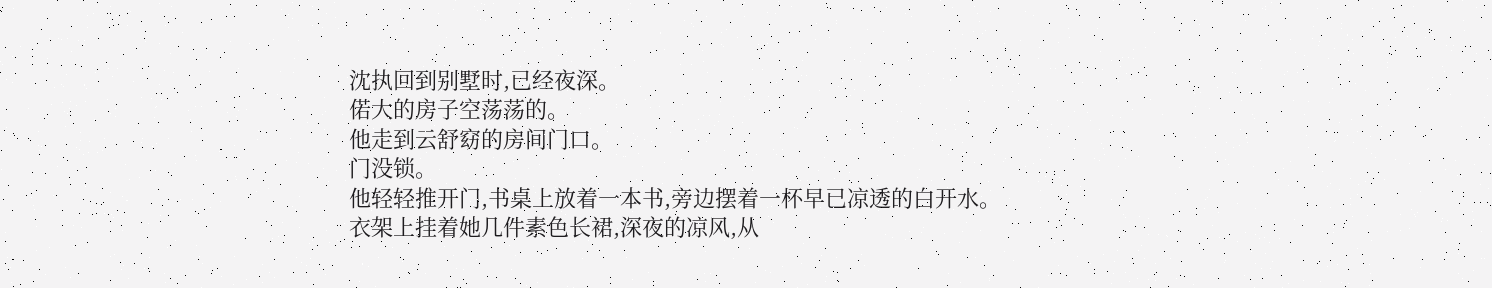沈执回到别墅时,已经夜深。
偌大的房子空荡荡的。
他走到云舒窈的房间门口。
门没锁。
他轻轻推开门,书桌上放着一本书,旁边摆着一杯早已凉透的白开水。
衣架上挂着她几件素色长裙,深夜的凉风,从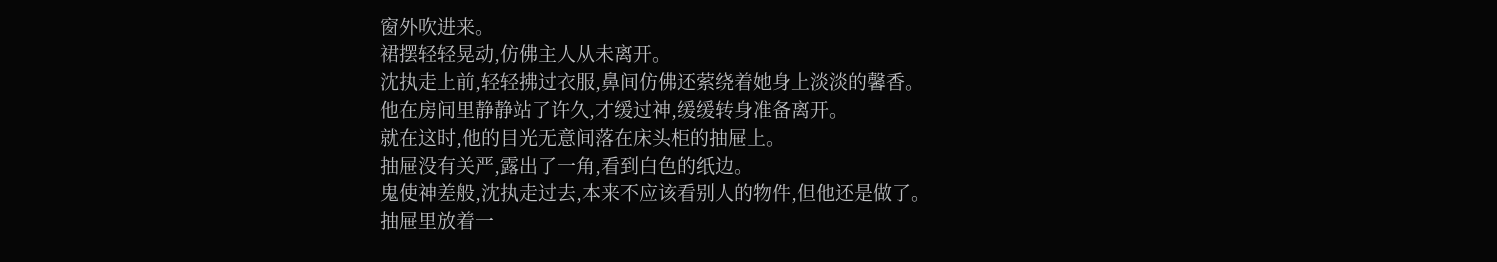窗外吹进来。
裙摆轻轻晃动,仿佛主人从未离开。
沈执走上前,轻轻拂过衣服,鼻间仿佛还萦绕着她身上淡淡的馨香。
他在房间里静静站了许久,才缓过神,缓缓转身准备离开。
就在这时,他的目光无意间落在床头柜的抽屉上。
抽屉没有关严,露出了一角,看到白色的纸边。
鬼使神差般,沈执走过去,本来不应该看别人的物件,但他还是做了。
抽屉里放着一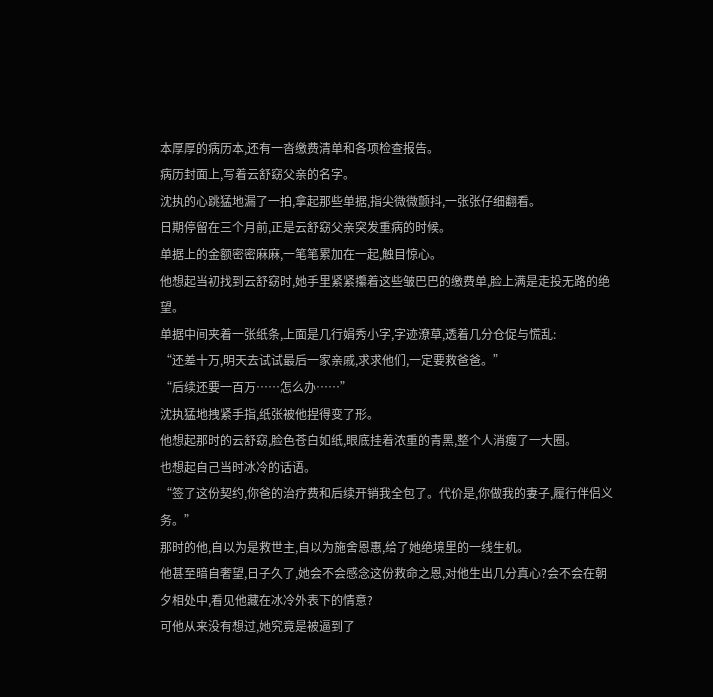本厚厚的病历本,还有一沓缴费清单和各项检查报告。
病历封面上,写着云舒窈父亲的名字。
沈执的心跳猛地漏了一拍,拿起那些单据,指尖微微颤抖,一张张仔细翻看。
日期停留在三个月前,正是云舒窈父亲突发重病的时候。
单据上的金额密密麻麻,一笔笔累加在一起,触目惊心。
他想起当初找到云舒窈时,她手里紧紧攥着这些皱巴巴的缴费单,脸上满是走投无路的绝望。
单据中间夹着一张纸条,上面是几行娟秀小字,字迹潦草,透着几分仓促与慌乱:
“还差十万,明天去试试最后一家亲戚,求求他们,一定要救爸爸。”
“后续还要一百万……怎么办……”
沈执猛地拽紧手指,纸张被他捏得变了形。
他想起那时的云舒窈,脸色苍白如纸,眼底挂着浓重的青黑,整个人消瘦了一大圈。
也想起自己当时冰冷的话语。
“签了这份契约,你爸的治疗费和后续开销我全包了。代价是,你做我的妻子,履行伴侣义务。”
那时的他,自以为是救世主,自以为施舍恩惠,给了她绝境里的一线生机。
他甚至暗自奢望,日子久了,她会不会感念这份救命之恩,对他生出几分真心?会不会在朝夕相处中,看见他藏在冰冷外表下的情意?
可他从来没有想过,她究竟是被逼到了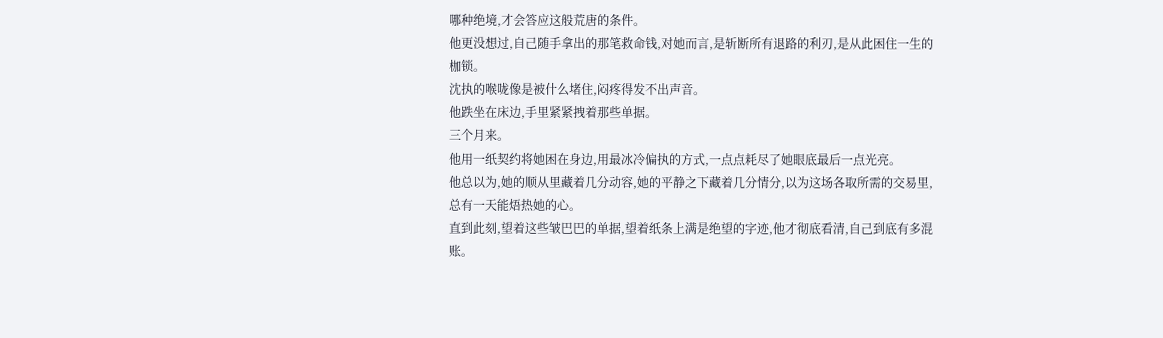哪种绝境,才会答应这般荒唐的条件。
他更没想过,自己随手拿出的那笔救命钱,对她而言,是斩断所有退路的利刃,是从此困住一生的枷锁。
沈执的喉咙像是被什么堵住,闷疼得发不出声音。
他跌坐在床边,手里紧紧拽着那些单据。
三个月来。
他用一纸契约将她困在身边,用最冰冷偏执的方式,一点点耗尽了她眼底最后一点光亮。
他总以为,她的顺从里藏着几分动容,她的平静之下藏着几分情分,以为这场各取所需的交易里,总有一天能焐热她的心。
直到此刻,望着这些皱巴巴的单据,望着纸条上满是绝望的字迹,他才彻底看清,自己到底有多混账。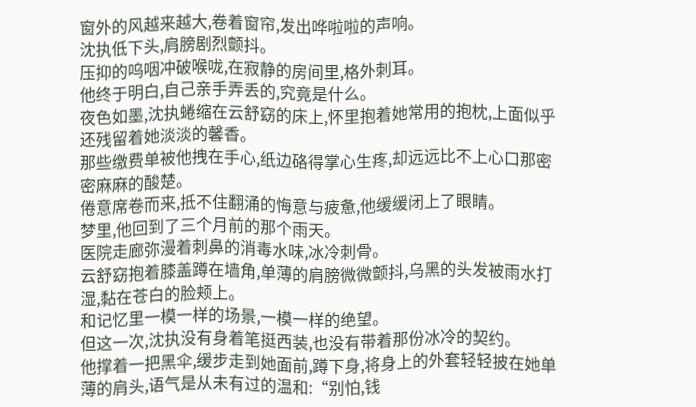窗外的风越来越大,卷着窗帘,发出哗啦啦的声响。
沈执低下头,肩膀剧烈颤抖。
压抑的呜咽冲破喉咙,在寂静的房间里,格外刺耳。
他终于明白,自己亲手弄丢的,究竟是什么。
夜色如墨,沈执蜷缩在云舒窈的床上,怀里抱着她常用的抱枕,上面似乎还残留着她淡淡的馨香。
那些缴费单被他拽在手心,纸边硌得掌心生疼,却远远比不上心口那密密麻麻的酸楚。
倦意席卷而来,抵不住翻涌的悔意与疲惫,他缓缓闭上了眼睛。
梦里,他回到了三个月前的那个雨天。
医院走廊弥漫着刺鼻的消毒水味,冰冷刺骨。
云舒窈抱着膝盖蹲在墙角,单薄的肩膀微微颤抖,乌黑的头发被雨水打湿,黏在苍白的脸颊上。
和记忆里一模一样的场景,一模一样的绝望。
但这一次,沈执没有身着笔挺西装,也没有带着那份冰冷的契约。
他撑着一把黑伞,缓步走到她面前,蹲下身,将身上的外套轻轻披在她单薄的肩头,语气是从未有过的温和:“别怕,钱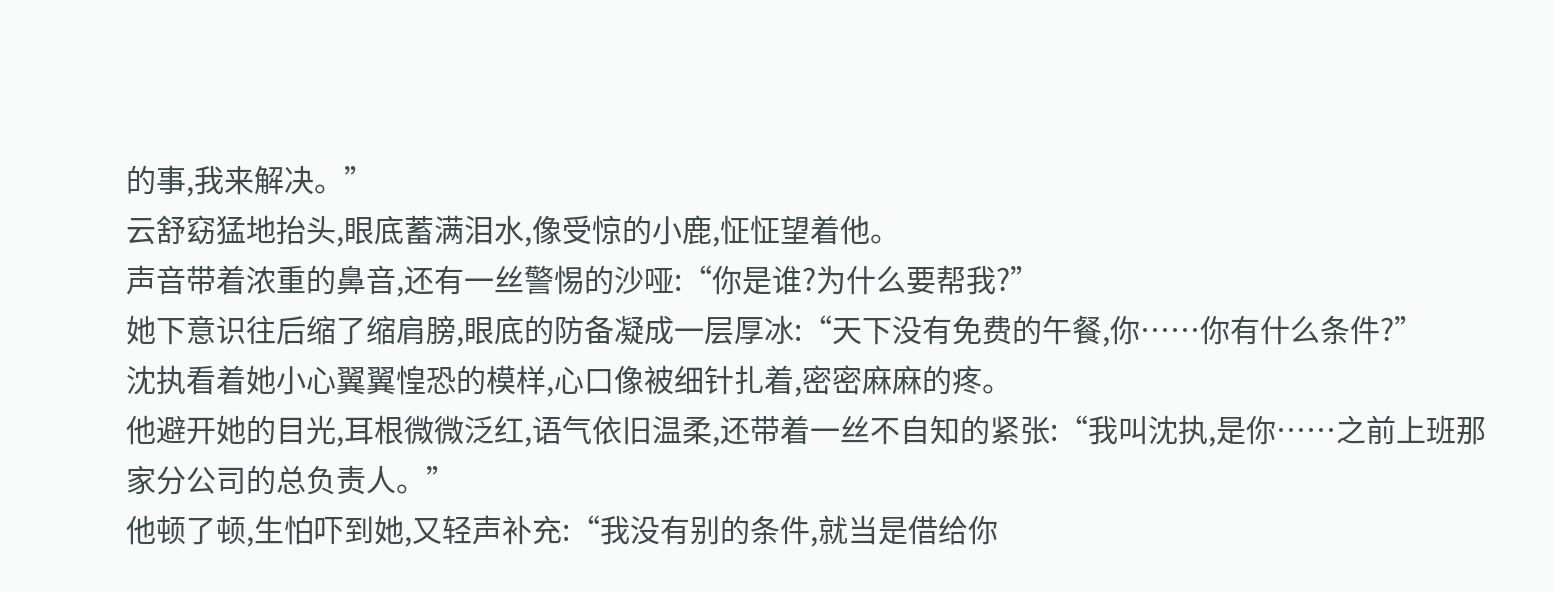的事,我来解决。”
云舒窈猛地抬头,眼底蓄满泪水,像受惊的小鹿,怔怔望着他。
声音带着浓重的鼻音,还有一丝警惕的沙哑:“你是谁?为什么要帮我?”
她下意识往后缩了缩肩膀,眼底的防备凝成一层厚冰:“天下没有免费的午餐,你……你有什么条件?”
沈执看着她小心翼翼惶恐的模样,心口像被细针扎着,密密麻麻的疼。
他避开她的目光,耳根微微泛红,语气依旧温柔,还带着一丝不自知的紧张:“我叫沈执,是你……之前上班那家分公司的总负责人。”
他顿了顿,生怕吓到她,又轻声补充:“我没有别的条件,就当是借给你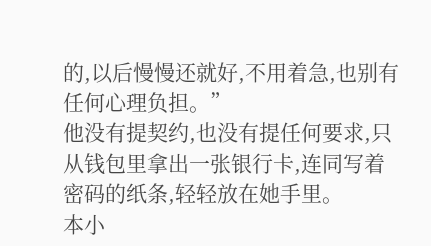的,以后慢慢还就好,不用着急,也别有任何心理负担。”
他没有提契约,也没有提任何要求,只从钱包里拿出一张银行卡,连同写着密码的纸条,轻轻放在她手里。
本小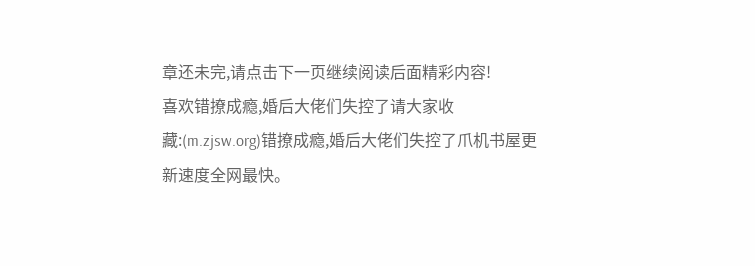章还未完,请点击下一页继续阅读后面精彩内容!
喜欢错撩成瘾,婚后大佬们失控了请大家收藏:(m.zjsw.org)错撩成瘾,婚后大佬们失控了爪机书屋更新速度全网最快。